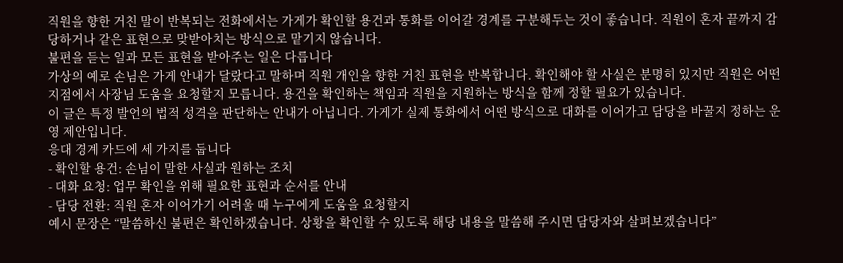직원을 향한 거친 말이 반복되는 전화에서는 가게가 확인할 용건과 통화를 이어갈 경계를 구분해두는 것이 좋습니다. 직원이 혼자 끝까지 감당하거나 같은 표현으로 맞받아치는 방식으로 맡기지 않습니다.
불편을 듣는 일과 모든 표현을 받아주는 일은 다릅니다
가상의 예로 손님은 가게 안내가 달랐다고 말하며 직원 개인을 향한 거친 표현을 반복합니다. 확인해야 할 사실은 분명히 있지만 직원은 어떤 지점에서 사장님 도움을 요청할지 모릅니다. 용건을 확인하는 책임과 직원을 지원하는 방식을 함께 정할 필요가 있습니다.
이 글은 특정 발언의 법적 성격을 판단하는 안내가 아닙니다. 가게가 실제 통화에서 어떤 방식으로 대화를 이어가고 담당을 바꿀지 정하는 운영 제안입니다.
응대 경계 카드에 세 가지를 둡니다
- 확인할 용건: 손님이 말한 사실과 원하는 조치
- 대화 요청: 업무 확인을 위해 필요한 표현과 순서를 안내
- 담당 전환: 직원 혼자 이어가기 어려울 때 누구에게 도움을 요청할지
예시 문장은 “말씀하신 불편은 확인하겠습니다. 상황을 확인할 수 있도록 해당 내용을 말씀해 주시면 담당자와 살펴보겠습니다”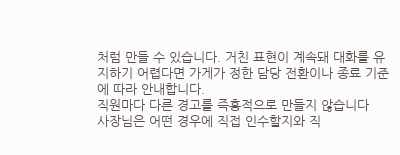처럼 만들 수 있습니다. 거친 표현이 계속돼 대화를 유지하기 어렵다면 가게가 정한 담당 전환이나 종료 기준에 따라 안내합니다.
직원마다 다른 경고를 즉흥적으로 만들지 않습니다
사장님은 어떤 경우에 직접 인수할지와 직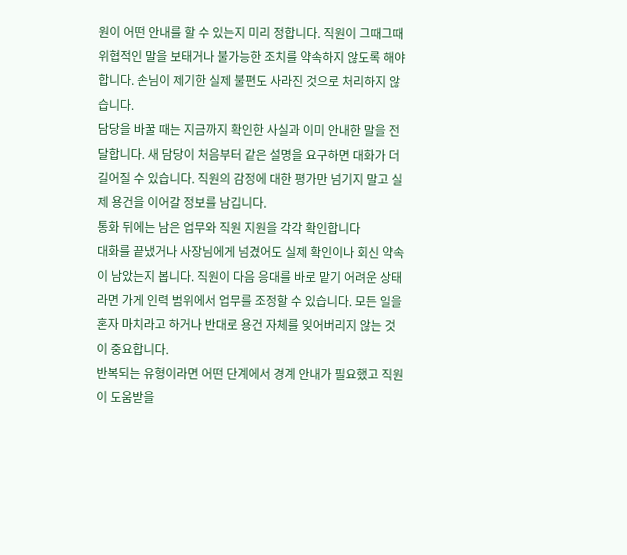원이 어떤 안내를 할 수 있는지 미리 정합니다. 직원이 그때그때 위협적인 말을 보태거나 불가능한 조치를 약속하지 않도록 해야 합니다. 손님이 제기한 실제 불편도 사라진 것으로 처리하지 않습니다.
담당을 바꿀 때는 지금까지 확인한 사실과 이미 안내한 말을 전달합니다. 새 담당이 처음부터 같은 설명을 요구하면 대화가 더 길어질 수 있습니다. 직원의 감정에 대한 평가만 넘기지 말고 실제 용건을 이어갈 정보를 남깁니다.
통화 뒤에는 남은 업무와 직원 지원을 각각 확인합니다
대화를 끝냈거나 사장님에게 넘겼어도 실제 확인이나 회신 약속이 남았는지 봅니다. 직원이 다음 응대를 바로 맡기 어려운 상태라면 가게 인력 범위에서 업무를 조정할 수 있습니다. 모든 일을 혼자 마치라고 하거나 반대로 용건 자체를 잊어버리지 않는 것이 중요합니다.
반복되는 유형이라면 어떤 단계에서 경계 안내가 필요했고 직원이 도움받을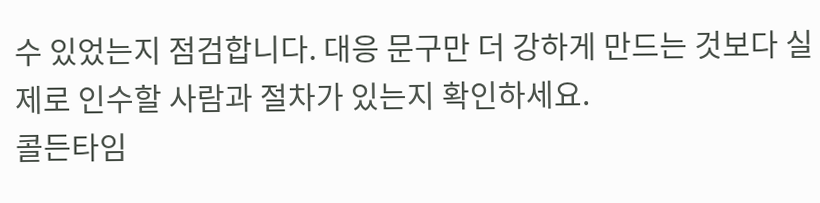수 있었는지 점검합니다. 대응 문구만 더 강하게 만드는 것보다 실제로 인수할 사람과 절차가 있는지 확인하세요.
콜든타임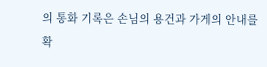의 통화 기록은 손님의 용건과 가게의 안내를 확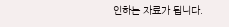인하는 자료가 됩니다.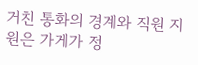거친 통화의 경계와 직원 지원은 가게가 정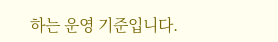하는 운영 기준입니다.